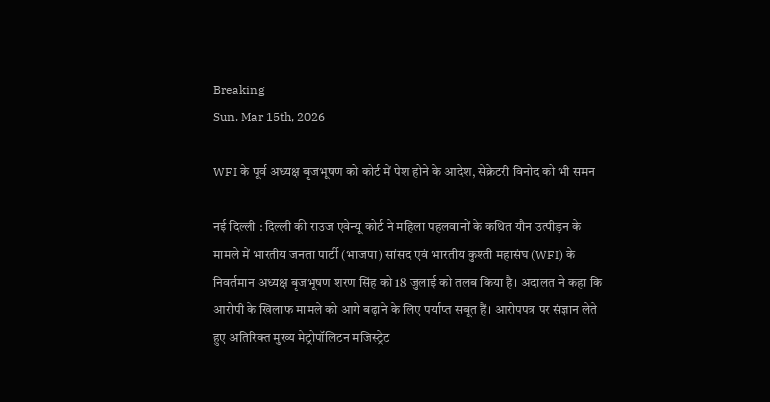Breaking
Sun. Mar 15th, 2026

WFI के पूर्व अध्यक्ष बृजभूषण को कोर्ट में पेश होने के आदेश, सेक्रेटरी विनोद को भी समन

नई दिल्ली : दिल्ली की राउज एवेन्यू कोर्ट ने महिला पहलवानों के कथित यौन उत्पीड़न के मामले में भारतीय जनता पार्टी (भाजपा) सांसद एवं भारतीय कुश्ती महासंघ (WFI) के निवर्तमान अध्यक्ष बृजभूषण शरण सिंह को 18 जुलाई को तलब किया है। अदालत ने कहा कि आरोपी के खिलाफ मामले को आगे बढ़ाने के लिए पर्याप्त सबूत हैं। आरोपपत्र पर संज्ञान लेते हुए अतिरिक्त मुख्य मेट्रोपॉलिटन मजिस्ट्रेट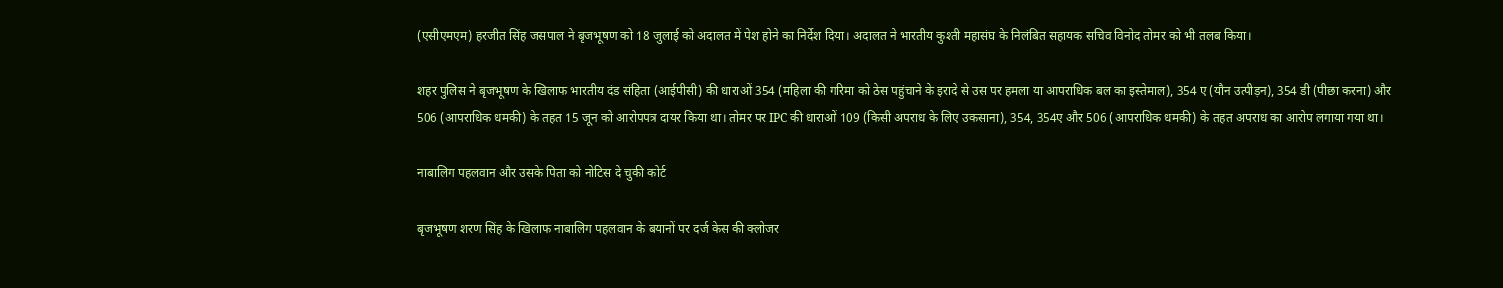(एसीएमएम) हरजीत सिंह जसपाल ने बृजभूषण को 18 जुलाई को अदालत में पेश होने का निर्देश दिया। अदालत ने भारतीय कुश्ती महासंघ के निलंबित सहायक सचिव विनोद तोमर को भी तलब किया।

शहर पुलिस ने बृजभूषण के खिलाफ भारतीय दंड संहिता (आईपीसी) की धाराओं 354 (महिला की गरिमा को ठेस पहुंचाने के इरादे से उस पर हमला या आपराधिक बल का इस्तेमाल), 354 ए (यौन उत्पीड़न), 354 डी (पीछा करना) और 506 (आपराधिक धमकी) के तहत 15 जून को आरोपपत्र दायर किया था। तोमर पर IPC की धाराओं 109 (किसी अपराध के लिए उकसाना), 354, 354ए और 506 (आपराधिक धमकी) के तहत अपराध का आरोप लगाया गया था।

नाबालिग पहलवान और उसके पिता को नोटिस दे चुकी कोर्ट

बृजभूषण शरण सिंह के खिलाफ नाबालिग पहलवान के बयानों पर दर्ज केस की क्लोजर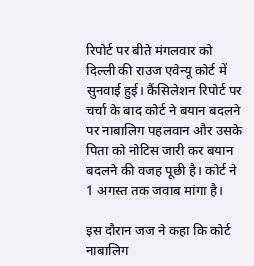रिपोर्ट पर बीते मंगलवार को दिल्ली की राउज एवेन्यू कोर्ट में सुनवाई हुई। कैंसिलेशन रिपोर्ट पर चर्चा के बाद कोर्ट ने बयान बदलने पर नाबालिग पहलवान और उसके पिता को नोटिस जारी कर बयान बदलने की वजह पूछी है। कोर्ट ने 1 अगस्त तक जवाब मांगा है।

इस दौरान जज ने कहा कि कोर्ट नाबालिग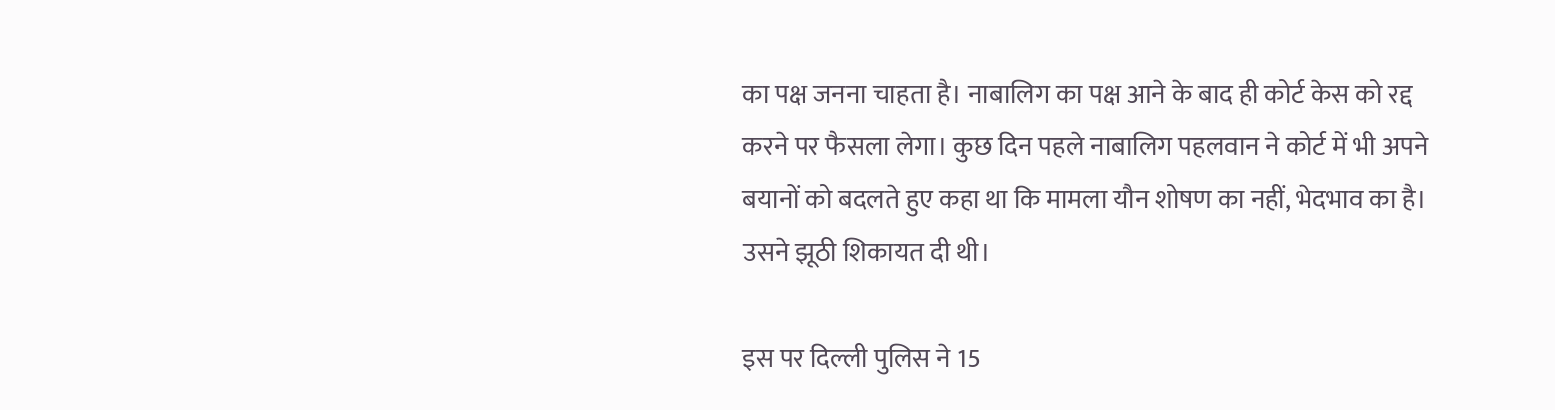का पक्ष जनना चाहता है। नाबालिग का पक्ष आने के बाद ही कोर्ट केस को रद्द करने पर फैसला लेगा। कुछ दिन पहले नाबालिग पहलवान ने कोर्ट में भी अपने बयानों को बदलते हुए कहा था कि मामला यौन शोषण का नहीं, भेदभाव का है। उसने झूठी शिकायत दी थी।

इस पर दिल्ली पुलिस ने 15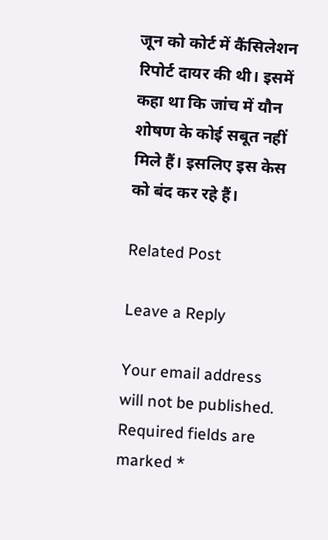जून को कोर्ट में कैंसिलेशन रिपोर्ट दायर की थी। इसमें कहा था कि जांच में यौन शोषण के कोई सबूत नहीं मिले हैं। इसलिए इस केस को बंद कर रहे हैं।

Related Post

Leave a Reply

Your email address will not be published. Required fields are marked *